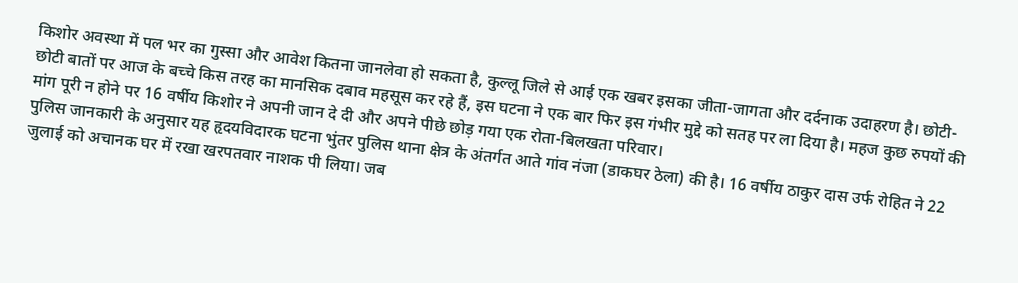किशोर अवस्था में पल भर का गुस्सा और आवेश कितना जानलेवा हो सकता है, कुल्लू जिले से आई एक खबर इसका जीता-जागता और दर्दनाक उदाहरण है। छोटी-छोटी बातों पर आज के बच्चे किस तरह का मानसिक दबाव महसूस कर रहे हैं, इस घटना ने एक बार फिर इस गंभीर मुद्दे को सतह पर ला दिया है। महज कुछ रुपयों की मांग पूरी न होने पर 16 वर्षीय किशोर ने अपनी जान दे दी और अपने पीछे छोड़ गया एक रोता-बिलखता परिवार।
पुलिस जानकारी के अनुसार यह हृदयविदारक घटना भुंतर पुलिस थाना क्षेत्र के अंतर्गत आते गांव नंजा (डाकघर ठेला) की है। 16 वर्षीय ठाकुर दास उर्फ रोहित ने 22 जुलाई को अचानक घर में रखा खरपतवार नाशक पी लिया। जब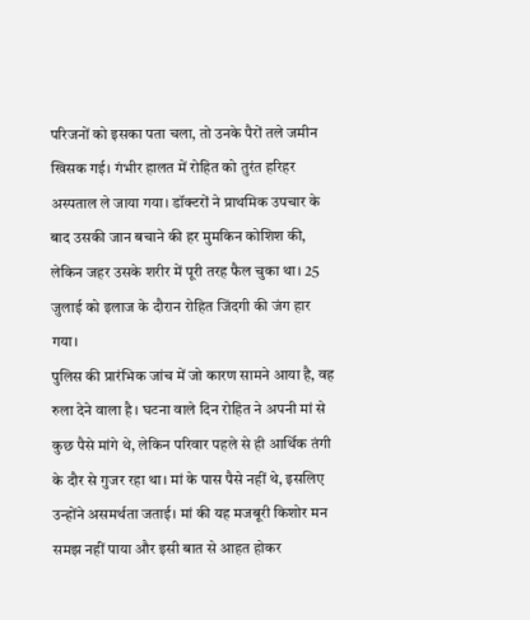परिजनों को इसका पता चला, तो उनके पैरों तले जमीन खिसक गई। गंभीर हालत में रोहित को तुरंत हरिहर अस्पताल ले जाया गया। डॉक्टरों ने प्राथमिक उपचार के बाद उसकी जान बचाने की हर मुमकिन कोशिश की, लेकिन जहर उसके शरीर में पूरी तरह फैल चुका था। 25 जुलाई को इलाज के दौरान रोहित जिंदगी की जंग हार गया।
पुलिस की प्रारंभिक जांच में जो कारण सामने आया है, वह रुला देने वाला है। घटना वाले दिन रोहित ने अपनी मां से कुछ पैसे मांगे थे, लेकिन परिवार पहले से ही आर्थिक तंगी के दौर से गुजर रहा था। मां के पास पैसे नहीं थे, इसलिए उन्होंने असमर्थता जताई। मां की यह मजबूरी किशोर मन समझ नहीं पाया और इसी बात से आहत होकर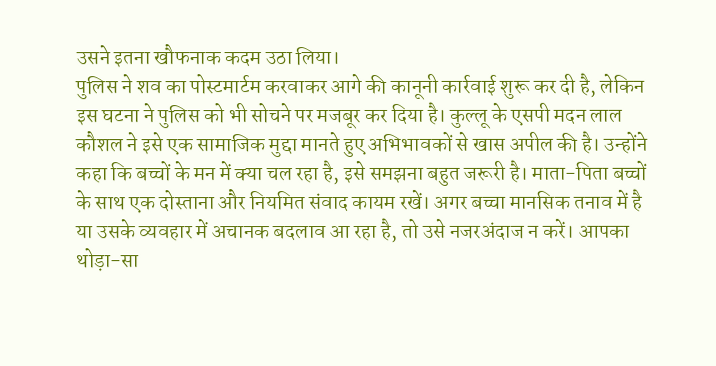उसने इतना खौफनाक कदम उठा लिया।
पुलिस ने शव का पोस्टमार्टम करवाकर आगे की कानूनी कार्रवाई शुरू कर दी है, लेकिन इस घटना ने पुलिस को भी सोचने पर मजबूर कर दिया है। कुल्लू के एसपी मदन लाल कौशल ने इसे एक सामाजिक मुद्दा मानते हुए अभिभावकों से खास अपील की है। उन्होंने कहा कि बच्चों के मन में क्या चल रहा है, इसे समझना बहुत जरूरी है। माता-पिता बच्चों के साथ एक दोस्ताना और नियमित संवाद कायम रखें। अगर बच्चा मानसिक तनाव में है या उसके व्यवहार में अचानक बदलाव आ रहा है, तो उसे नजरअंदाज न करें। आपका थोड़ा-सा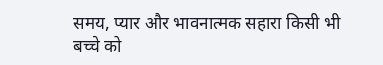समय, प्यार और भावनात्मक सहारा किसी भी बच्चे को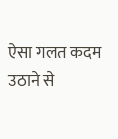ऐसा गलत कदम उठाने से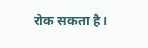रोक सकता है।